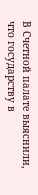В Счетной палате выяснили, что государству в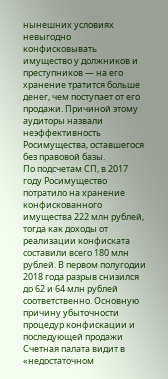нынешних условиях невыгодно конфисковывать имущество у должников и преступников — на его хранение тратится больше денег, чем поступает от его продажи. Причиной этому аудиторы назвали неэффективность Росимущества, оставшегося без правовой базы.
По подсчетам СП, в 2017 году Росимущество потратило на хранение конфискованного имущества 222 млн рублей, тогда как доходы от реализации конфиската составили всего 180 млн рублей. В первом полугодии 2018 года разрыв снизился до 62 и 64 млн рублей соответственно. Основную причину убыточности процедур конфискации и последующей продажи Счетная палата видит в «недостаточном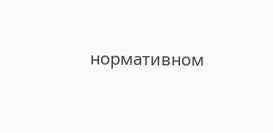нормативном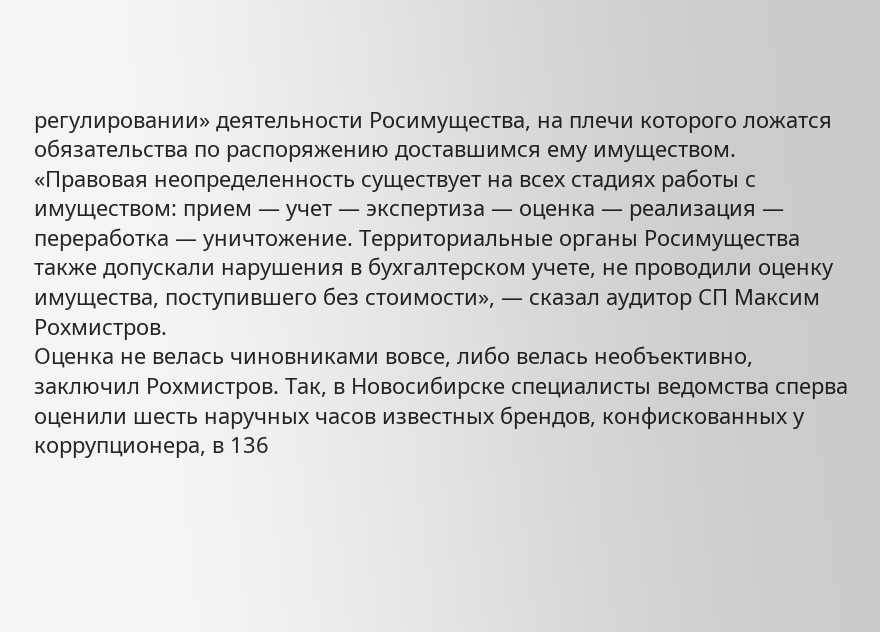регулировании» деятельности Росимущества, на плечи которого ложатся обязательства по распоряжению доставшимся ему имуществом.
«Правовая неопределенность существует на всех стадиях работы с имуществом: прием — учет — экспертиза — оценка — реализация — переработка — уничтожение. Территориальные органы Росимущества также допускали нарушения в бухгалтерском учете, не проводили оценку имущества, поступившего без стоимости», — сказал аудитор СП Максим Рохмистров.
Оценка не велась чиновниками вовсе, либо велась необъективно, заключил Рохмистров. Так, в Новосибирске специалисты ведомства сперва оценили шесть наручных часов известных брендов, конфискованных у коррупционера, в 136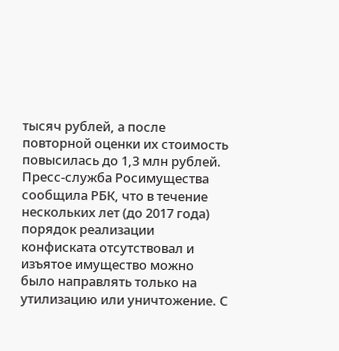тысяч рублей, а после повторной оценки их стоимость повысилась до 1,3 млн рублей.
Пресс-служба Росимущества сообщила РБК, что в течение нескольких лет (до 2017 года) порядок реализации конфиската отсутствовал и изъятое имущество можно было направлять только на утилизацию или уничтожение. С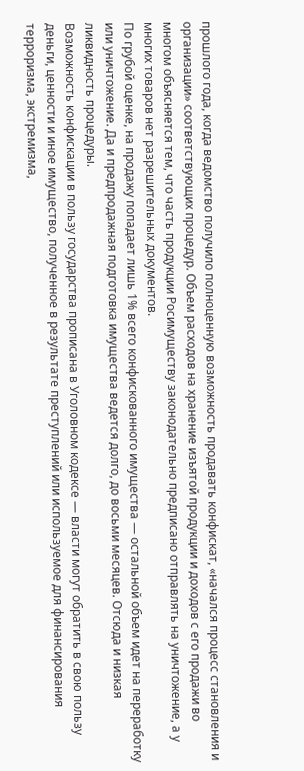прошлого года, когда ведомство получило полноценную возможность продавать конфискат, «начался процесс становления и организации» соответствующих процедур. Объем расходов на хранение изъятой продукции и доходов с его продажи во многом объясняется тем, что часть продукции Росимуществу законодательно предписано отправлять на уничтожение, а у многих товаров нет разрешительных документов.
По грубой оценке, на продажу попадает лишь 1% всего конфискованного имущества — остальной объем идет на переработку или уничтожение. Да и предпродажная подготовка имущества ведется долго, до восьми месяцев. Отсюда и низкая ликвидность процедуры.
Возможность конфискации в пользу государства прописана в Уголовном кодексе — власти могут обратить в свою пользу деньги, ценности и иное имущество, полученное в результате преступлений или используемое для финансирования терроризма, экстремизма,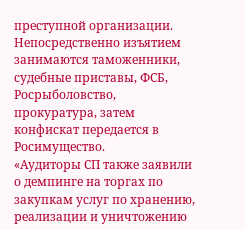преступной организации. Непосредственно изъятием занимаются таможенники, судебные приставы, ФСБ, Росрыболовство, прокуратура, затем конфискат передается в Росимущество.
«Аудиторы СП также заявили о демпинге на торгах по закупкам услуг по хранению, реализации и уничтожению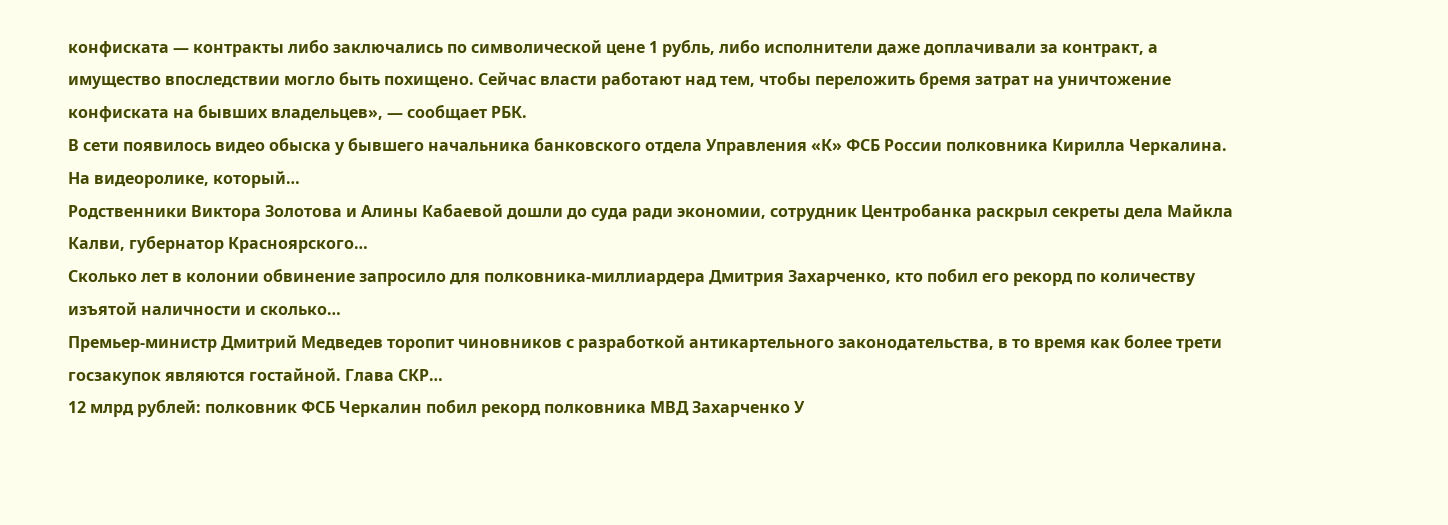конфиската — контракты либо заключались по символической цене 1 рубль, либо исполнители даже доплачивали за контракт, а имущество впоследствии могло быть похищено. Сейчас власти работают над тем, чтобы переложить бремя затрат на уничтожение конфиската на бывших владельцев», — сообщает РБК.
В сети появилось видео обыска у бывшего начальника банковского отдела Управления «К» ФСБ России полковника Кирилла Черкалина. На видеоролике, который…
Родственники Виктора Золотова и Алины Кабаевой дошли до суда ради экономии, сотрудник Центробанка раскрыл секреты дела Майкла Калви, губернатор Красноярского…
Сколько лет в колонии обвинение запросило для полковника-миллиардера Дмитрия Захарченко, кто побил его рекорд по количеству изъятой наличности и сколько…
Премьер-министр Дмитрий Медведев торопит чиновников с разработкой антикартельного законодательства, в то время как более трети госзакупок являются гостайной. Глава СКР…
12 млрд рублей: полковник ФСБ Черкалин побил рекорд полковника МВД Захарченко У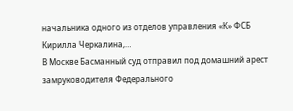начальника одного из отделов управления «К» ФСБ Кирилла Черкалина,…
В Москве Басманный суд отправил под домашний арест замруководителя Федерального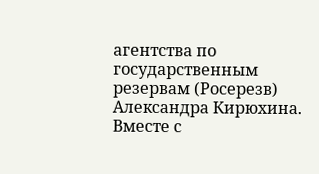агентства по государственным резервам (Росерезв) Александра Кирюхина. Вместе с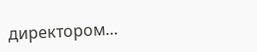директором…